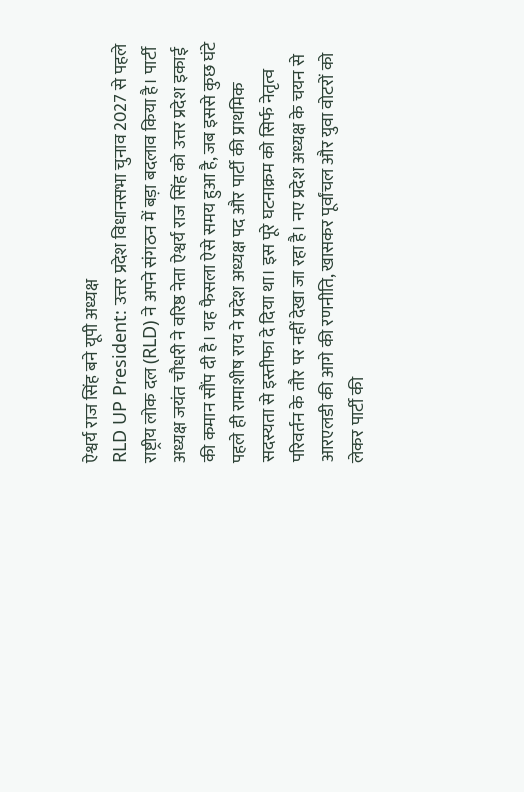ऐश्वर्य राज सिंह बने यूपी अध्यक्ष
RLD UP President: उत्तर प्रदेश विधानसभा चुनाव 2027 से पहले राष्ट्रीय लोक दल (RLD) ने अपने संगठन में बड़ा बदलाव किया है। पार्टी अध्यक्ष जयंत चौधरी ने वरिष्ठ नेता ऐश्वर्य राज सिंह को उत्तर प्रदेश इकाई की कमान सौंप दी है। यह फैसला ऐसे समय हुआ है, जब इससे कुछ घंटे पहले ही रामाशीष राय ने प्रदेश अध्यक्ष पद और पार्टी की प्राथमिक सदस्यता से इस्तीफा दे दिया था। इस पूरे घटनाक्रम को सिर्फ नेतृत्व परिवर्तन के तौर पर नहीं देखा जा रहा है। नए प्रदेश अध्यक्ष के चयन से आरएलडी की आगे की रणनीति, खासकर पूर्वांचल और युवा वोटरों को लेकर पार्टी की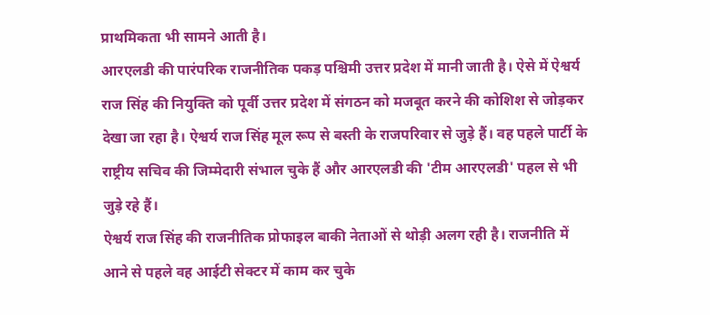प्राथमिकता भी सामने आती है।
आरएलडी की पारंपरिक राजनीतिक पकड़ पश्चिमी उत्तर प्रदेश में मानी जाती है। ऐसे में ऐश्वर्य राज सिंह की नियुक्ति को पूर्वी उत्तर प्रदेश में संगठन को मजबूत करने की कोशिश से जोड़कर देखा जा रहा है। ऐश्वर्य राज सिंह मूल रूप से बस्ती के राजपरिवार से जुड़े हैं। वह पहले पार्टी के राष्ट्रीय सचिव की जिम्मेदारी संभाल चुके हैं और आरएलडी की 'टीम आरएलडी' पहल से भी जुड़े रहे हैं।
ऐश्वर्य राज सिंह की राजनीतिक प्रोफाइल बाकी नेताओं से थोड़ी अलग रही है। राजनीति में आने से पहले वह आईटी सेक्टर में काम कर चुके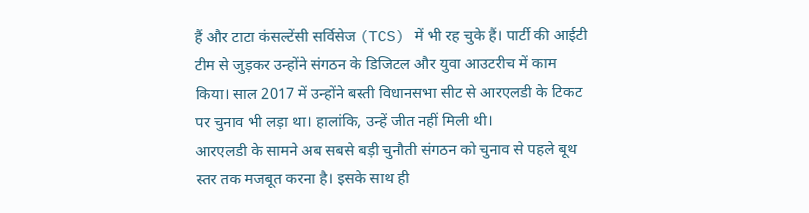हैं और टाटा कंसल्टेंसी सर्विसेज (TCS) में भी रह चुके हैं। पार्टी की आईटी टीम से जुड़कर उन्होंने संगठन के डिजिटल और युवा आउटरीच में काम किया। साल 2017 में उन्होंने बस्ती विधानसभा सीट से आरएलडी के टिकट पर चुनाव भी लड़ा था। हालांकि, उन्हें जीत नहीं मिली थी।
आरएलडी के सामने अब सबसे बड़ी चुनौती संगठन को चुनाव से पहले बूथ स्तर तक मजबूत करना है। इसके साथ ही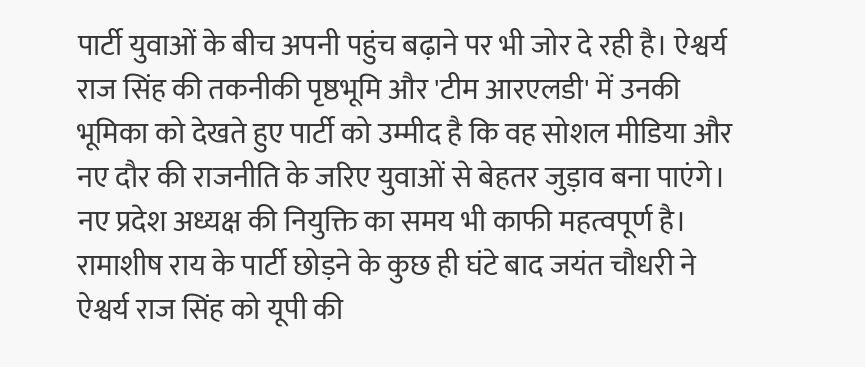पार्टी युवाओं के बीच अपनी पहुंच बढ़ाने पर भी जोर दे रही है। ऐश्वर्य राज सिंह की तकनीकी पृष्ठभूमि और 'टीम आरएलडी' में उनकी भूमिका को देखते हुए पार्टी को उम्मीद है कि वह सोशल मीडिया और नए दौर की राजनीति के जरिए युवाओं से बेहतर जुड़ाव बना पाएंगे।
नए प्रदेश अध्यक्ष की नियुक्ति का समय भी काफी महत्वपूर्ण है। रामाशीष राय के पार्टी छोड़ने के कुछ ही घंटे बाद जयंत चौधरी ने ऐश्वर्य राज सिंह को यूपी की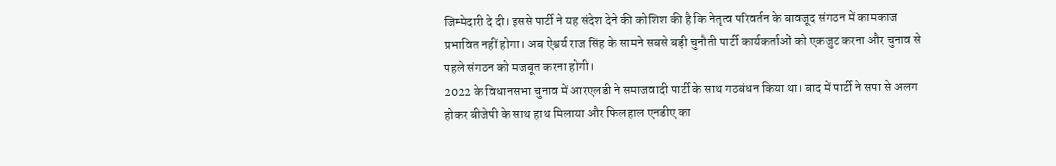जिम्मेदारी दे दी। इससे पार्टी ने यह संदेश देने की कोशिश की है कि नेतृत्व परिवर्तन के बावजूद संगठन में कामकाज प्रभावित नहीं होगा। अब ऐश्वर्य राज सिंह के सामने सबसे बड़ी चुनौती पार्टी कार्यकर्ताओं को एकजुट करना और चुनाव से पहले संगठन को मजबूत करना होगी।
2022 के विधानसभा चुनाव में आरएलडी ने समाजवादी पार्टी के साथ गठबंधन किया था। बाद में पार्टी ने सपा से अलग होकर बीजेपी के साथ हाथ मिलाया और फिलहाल एनडीए का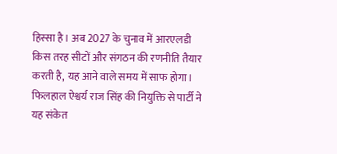हिस्सा है। अब 2027 के चुनाव में आरएलडी किस तरह सीटों और संगठन की रणनीति तैयार करती है, यह आने वाले समय में साफ होगा। फिलहाल ऐश्वर्य राज सिंह की नियुक्ति से पार्टी ने यह संकेत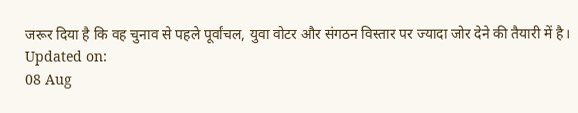जरूर दिया है कि वह चुनाव से पहले पूर्वांचल, युवा वोटर और संगठन विस्तार पर ज्यादा जोर देने की तैयारी में है।
Updated on:
08 Aug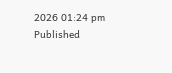2026 01:24 pm
Published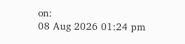on:
08 Aug 2026 01:24 pm